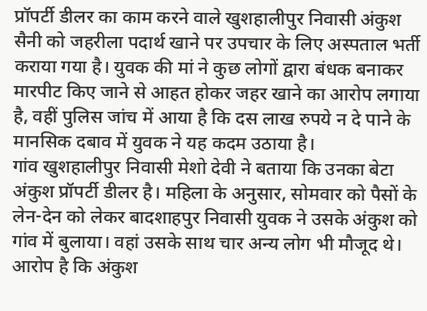प्रॉपर्टी डीलर का काम करने वाले खुशहालीपुर निवासी अंकुश सैनी को जहरीला पदार्थ खाने पर उपचार के लिए अस्पताल भर्ती कराया गया है। युवक की मां ने कुछ लोगों द्वारा बंधक बनाकर मारपीट किए जाने से आहत होकर जहर खाने का आरोप लगाया है, वहीं पुलिस जांच में आया है कि दस लाख रुपये न दे पाने के मानसिक दबाव में युवक ने यह कदम उठाया है।
गांव खुशहालीपुर निवासी मेशो देवी ने बताया कि उनका बेटा अंकुश प्रॉपर्टी डीलर है। महिला के अनुसार, सोमवार को पैसों के लेन-देन को लेकर बादशाहपुर निवासी युवक ने उसके अंकुश को गांव में बुलाया। वहां उसके साथ चार अन्य लोग भी मौजूद थे। आरोप है कि अंकुश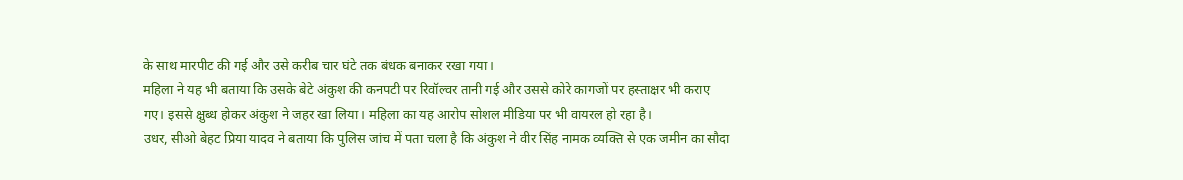के साथ मारपीट की गई और उसे करीब चार घंटे तक बंधक बनाकर रखा गया।
महिला ने यह भी बताया कि उसके बेटे अंकुश की कनपटी पर रिवॉल्वर तानी गई और उससे कोरे कागजों पर हस्ताक्षर भी कराए गए। इससे क्षुब्ध होकर अंकुश ने जहर खा लिया। महिला का यह आरोप सोशल मीडिया पर भी वायरल हो रहा है।
उधर, सीओ बेहट प्रिया यादव ने बताया कि पुलिस जांच में पता चला है कि अंकुश ने वीर सिंह नामक व्यक्ति से एक जमीन का सौदा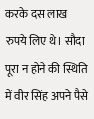करके दस लाख रुपये लिए थे। सौदा पूरा न होने की स्थिति में वीर सिंह अपने पैसे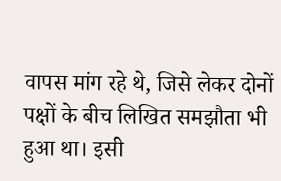वापस मांग रहे थे, जिसे लेकर दोनों पक्षों के बीच लिखित समझौता भी हुआ था। इसी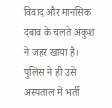विवाद और मानसिक दबाव के चलते अंकुश ने जहर खाया है। पुलिस ने ही उसे अस्पताल में भर्ती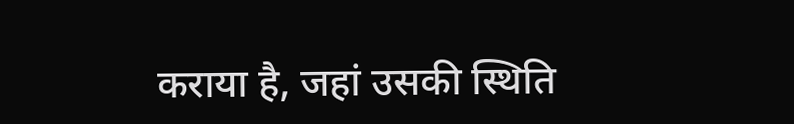कराया है, जहां उसकी स्थिति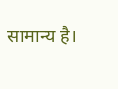सामान्य है।